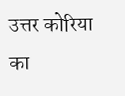उत्तर कोरिया का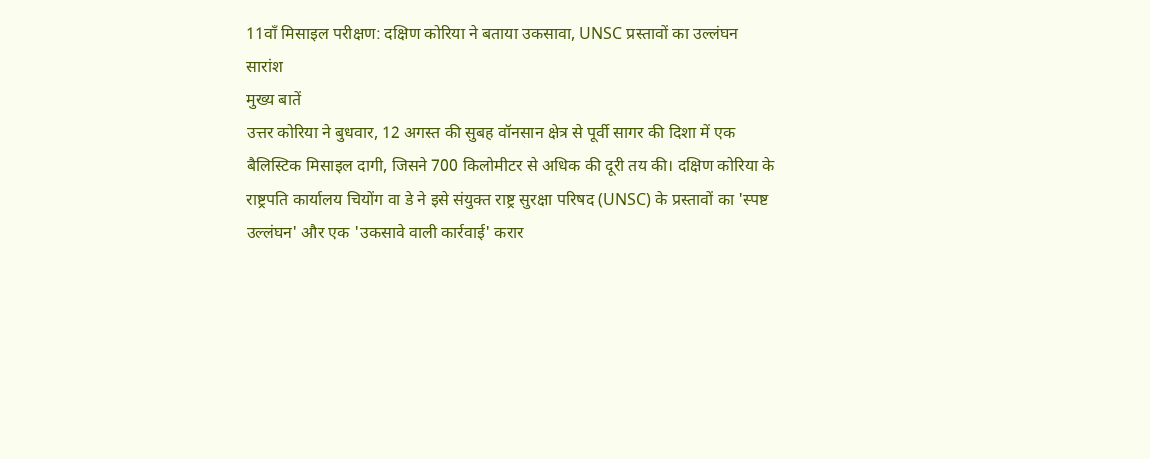11वाँ मिसाइल परीक्षण: दक्षिण कोरिया ने बताया उकसावा, UNSC प्रस्तावों का उल्लंघन
सारांश
मुख्य बातें
उत्तर कोरिया ने बुधवार, 12 अगस्त की सुबह वॉनसान क्षेत्र से पूर्वी सागर की दिशा में एक बैलिस्टिक मिसाइल दागी, जिसने 700 किलोमीटर से अधिक की दूरी तय की। दक्षिण कोरिया के राष्ट्रपति कार्यालय चियोंग वा डे ने इसे संयुक्त राष्ट्र सुरक्षा परिषद (UNSC) के प्रस्तावों का 'स्पष्ट उल्लंघन' और एक 'उकसावे वाली कार्रवाई' करार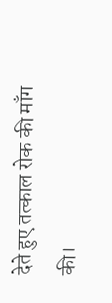देते हुए तत्काल रोक की माँग की।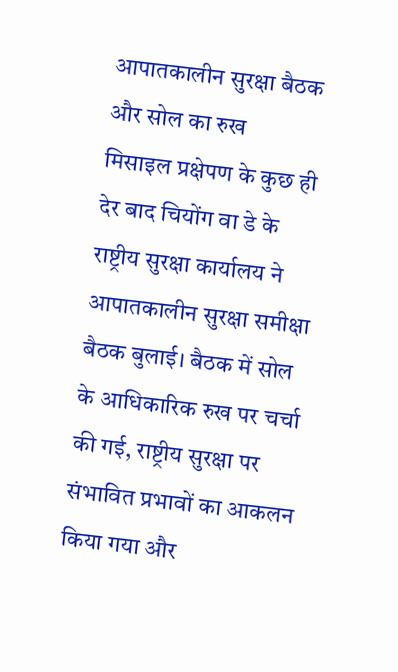आपातकालीन सुरक्षा बैठक और सोल का रुख
मिसाइल प्रक्षेपण के कुछ ही देर बाद चियोंग वा डे के राष्ट्रीय सुरक्षा कार्यालय ने आपातकालीन सुरक्षा समीक्षा बैठक बुलाई। बैठक में सोल के आधिकारिक रुख पर चर्चा की गई, राष्ट्रीय सुरक्षा पर संभावित प्रभावों का आकलन किया गया और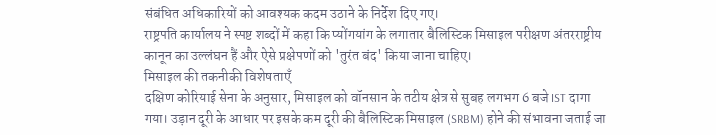संबंधित अधिकारियों को आवश्यक कदम उठाने के निर्देश दिए गए।
राष्ट्रपति कार्यालय ने स्पष्ट शब्दों में कहा कि प्योंगयांग के लगातार बैलिस्टिक मिसाइल परीक्षण अंतरराष्ट्रीय कानून का उल्लंघन हैं और ऐसे प्रक्षेपणों को 'तुरंत बंद' किया जाना चाहिए।
मिसाइल की तकनीकी विशेषताएँ
दक्षिण कोरियाई सेना के अनुसार, मिसाइल को वॉनसान के तटीय क्षेत्र से सुबह लगभग 6 बजे IST दागा गया। उड़ान दूरी के आधार पर इसके कम दूरी की बैलिस्टिक मिसाइल (SRBM) होने की संभावना जताई जा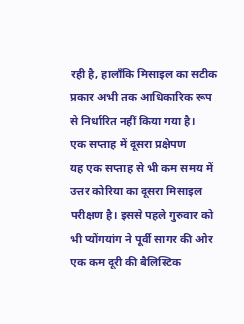रही है, हालाँकि मिसाइल का सटीक प्रकार अभी तक आधिकारिक रूप से निर्धारित नहीं किया गया है।
एक सप्ताह में दूसरा प्रक्षेपण
यह एक सप्ताह से भी कम समय में उत्तर कोरिया का दूसरा मिसाइल परीक्षण है। इससे पहले गुरुवार को भी प्योंगयांग ने पूर्वी सागर की ओर एक कम दूरी की बैलिस्टिक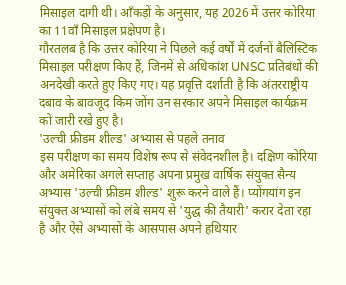मिसाइल दागी थी। आँकड़ों के अनुसार, यह 2026 में उत्तर कोरिया का 11वाँ मिसाइल प्रक्षेपण है।
गौरतलब है कि उत्तर कोरिया ने पिछले कई वर्षों में दर्जनों बैलिस्टिक मिसाइल परीक्षण किए हैं, जिनमें से अधिकांश UNSC प्रतिबंधों की अनदेखी करते हुए किए गए। यह प्रवृत्ति दर्शाती है कि अंतरराष्ट्रीय दबाव के बावजूद किम जोंग उन सरकार अपने मिसाइल कार्यक्रम को जारी रखे हुए है।
'उल्ची फ्रीडम शील्ड' अभ्यास से पहले तनाव
इस परीक्षण का समय विशेष रूप से संवेदनशील है। दक्षिण कोरिया और अमेरिका अगले सप्ताह अपना प्रमुख वार्षिक संयुक्त सैन्य अभ्यास 'उल्ची फ्रीडम शील्ड' शुरू करने वाले हैं। प्योंगयांग इन संयुक्त अभ्यासों को लंबे समय से 'युद्ध की तैयारी' करार देता रहा है और ऐसे अभ्यासों के आसपास अपने हथियार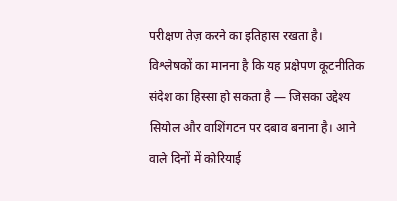परीक्षण तेज़ करने का इतिहास रखता है।
विश्लेषकों का मानना है कि यह प्रक्षेपण कूटनीतिक संदेश का हिस्सा हो सकता है — जिसका उद्देश्य सियोल और वाशिंगटन पर दबाव बनाना है। आने वाले दिनों में कोरियाई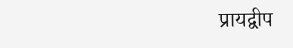प्रायद्वीप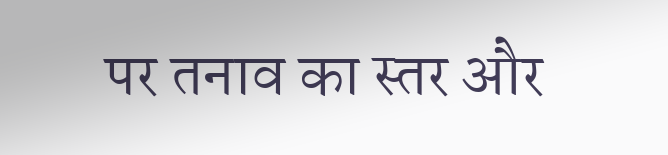पर तनाव का स्तर और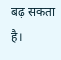बढ़ सकता है।